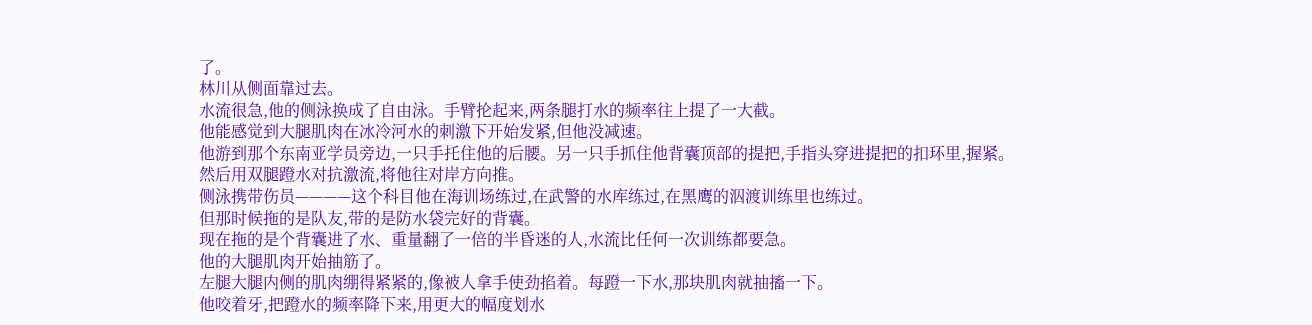了。
林川从侧面靠过去。
水流很急,他的侧泳换成了自由泳。手臂抡起来,两条腿打水的频率往上提了一大截。
他能感觉到大腿肌肉在冰冷河水的刺激下开始发紧,但他没减速。
他游到那个东南亚学员旁边,一只手托住他的后腰。另一只手抓住他背囊顶部的提把,手指头穿进提把的扣环里,握紧。
然后用双腿蹬水对抗激流,将他往对岸方向推。
侧泳携带伤员————这个科目他在海训场练过,在武警的水库练过,在黑鹰的泅渡训练里也练过。
但那时候拖的是队友,带的是防水袋完好的背囊。
现在拖的是个背囊进了水、重量翻了一倍的半昏迷的人,水流比任何一次训练都要急。
他的大腿肌肉开始抽筋了。
左腿大腿内侧的肌肉绷得紧紧的,像被人拿手使劲掐着。每蹬一下水,那块肌肉就抽搐一下。
他咬着牙,把蹬水的频率降下来,用更大的幅度划水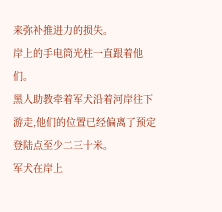来弥补推进力的损失。
岸上的手电筒光柱一直跟着他们。
黑人助教牵着军犬沿着河岸往下游走,他们的位置已经偏离了预定登陆点至少二三十米。
军犬在岸上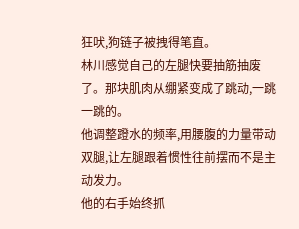狂吠,狗链子被拽得笔直。
林川感觉自己的左腿快要抽筋抽废了。那块肌肉从绷紧变成了跳动,一跳一跳的。
他调整蹬水的频率,用腰腹的力量带动双腿,让左腿跟着惯性往前摆而不是主动发力。
他的右手始终抓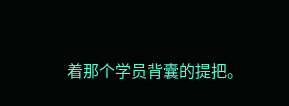着那个学员背囊的提把。